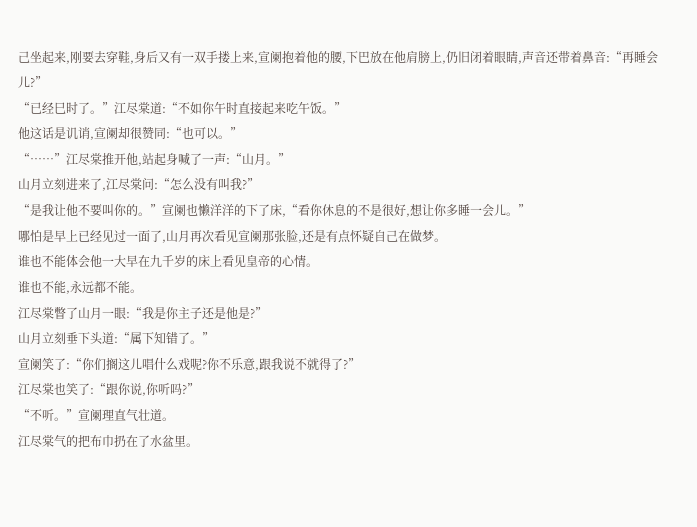己坐起来,刚要去穿鞋,身后又有一双手搂上来,宣阑抱着他的腰,下巴放在他肩膀上,仍旧闭着眼睛,声音还带着鼻音:“再睡会儿?”
“已经巳时了。”江尽棠道:“不如你午时直接起来吃午饭。”
他这话是讥诮,宣阑却很赞同:“也可以。”
“……”江尽棠推开他,站起身喊了一声:“山月。”
山月立刻进来了,江尽棠问:“怎么没有叫我?”
“是我让他不要叫你的。”宣阑也懒洋洋的下了床,“看你休息的不是很好,想让你多睡一会儿。”
哪怕是早上已经见过一面了,山月再次看见宣阑那张脸,还是有点怀疑自己在做梦。
谁也不能体会他一大早在九千岁的床上看见皇帝的心情。
谁也不能,永远都不能。
江尽棠瞥了山月一眼:“我是你主子还是他是?”
山月立刻垂下头道:“属下知错了。”
宣阑笑了:“你们搁这儿唱什么戏呢?你不乐意,跟我说不就得了?”
江尽棠也笑了:“跟你说,你听吗?”
“不听。”宣阑理直气壮道。
江尽棠气的把布巾扔在了水盆里。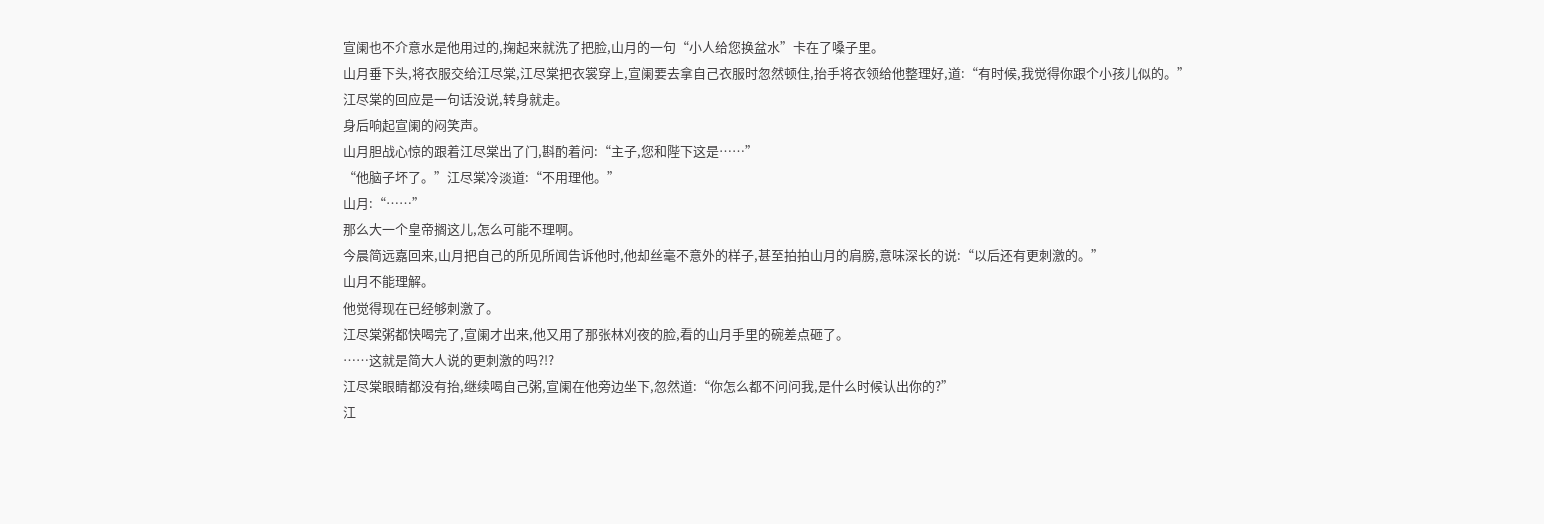宣阑也不介意水是他用过的,掬起来就洗了把脸,山月的一句“小人给您换盆水”卡在了嗓子里。
山月垂下头,将衣服交给江尽棠,江尽棠把衣裳穿上,宣阑要去拿自己衣服时忽然顿住,抬手将衣领给他整理好,道:“有时候,我觉得你跟个小孩儿似的。”
江尽棠的回应是一句话没说,转身就走。
身后响起宣阑的闷笑声。
山月胆战心惊的跟着江尽棠出了门,斟酌着问:“主子,您和陛下这是……”
“他脑子坏了。”江尽棠冷淡道:“不用理他。”
山月:“……”
那么大一个皇帝搁这儿,怎么可能不理啊。
今晨简远嘉回来,山月把自己的所见所闻告诉他时,他却丝毫不意外的样子,甚至拍拍山月的肩膀,意味深长的说:“以后还有更刺激的。”
山月不能理解。
他觉得现在已经够刺激了。
江尽棠粥都快喝完了,宣阑才出来,他又用了那张林刈夜的脸,看的山月手里的碗差点砸了。
……这就是简大人说的更刺激的吗?!?
江尽棠眼睛都没有抬,继续喝自己粥,宣阑在他旁边坐下,忽然道:“你怎么都不问问我,是什么时候认出你的?”
江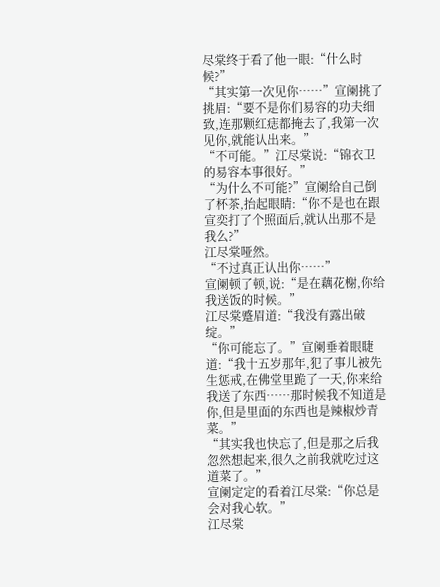尽棠终于看了他一眼:“什么时候?”
“其实第一次见你……”宣阑挑了挑眉:“要不是你们易容的功夫细致,连那颗红痣都掩去了,我第一次见你,就能认出来。”
“不可能。”江尽棠说:“锦衣卫的易容本事很好。”
“为什么不可能?”宣阑给自己倒了杯茶,抬起眼睛:“你不是也在跟宣奕打了个照面后,就认出那不是我么?”
江尽棠哑然。
“不过真正认出你……”
宣阑顿了顿,说:“是在藕花榭,你给我送饭的时候。”
江尽棠蹙眉道:“我没有露出破绽。”
“你可能忘了。”宣阑垂着眼睫道:“我十五岁那年,犯了事儿被先生惩戒,在佛堂里跪了一天,你来给我送了东西……那时候我不知道是你,但是里面的东西也是辣椒炒青菜。”
“其实我也快忘了,但是那之后我忽然想起来,很久之前我就吃过这道菜了。”
宣阑定定的看着江尽棠:“你总是会对我心软。”
江尽棠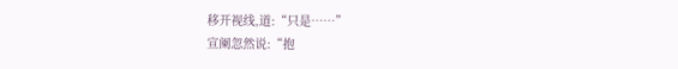移开视线,道:“只是……”
宣阑忽然说:“抱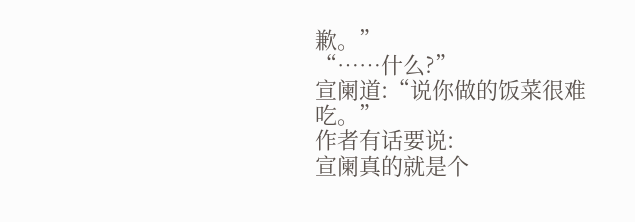歉。”
“……什么?”
宣阑道:“说你做的饭菜很难吃。”
作者有话要说:
宣阑真的就是个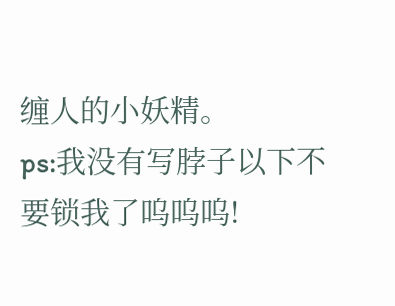缠人的小妖精。
ps:我没有写脖子以下不要锁我了呜呜呜!